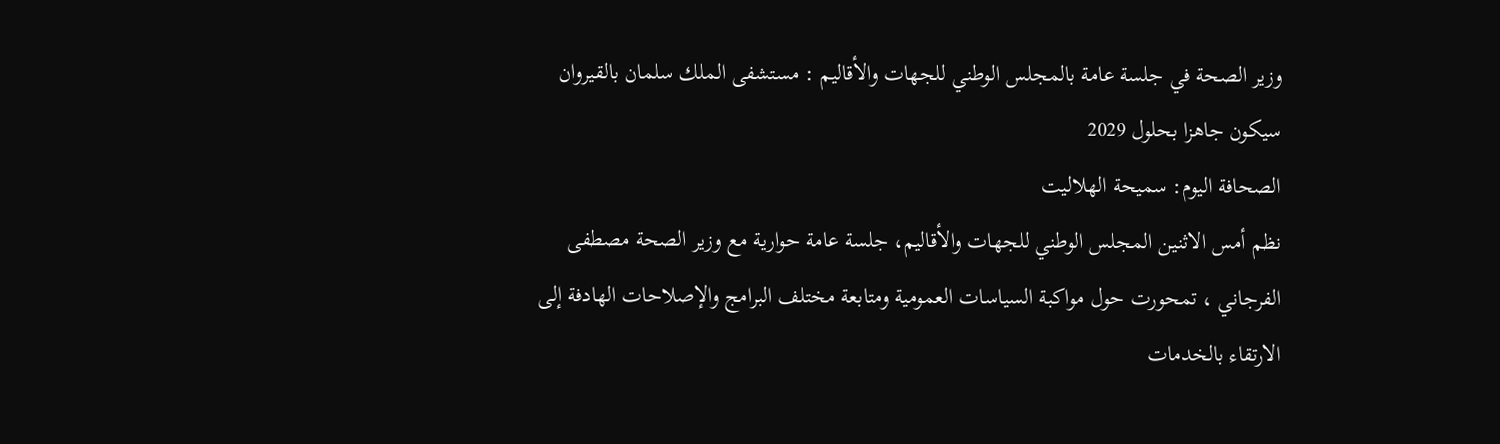وزير الصحة في جلسة عامة بالمجلس الوطني للجهات والأقاليم : مستشفى الملك سلمان بالقيروان سيكون جاهزا بحلول 2029
الصحافة اليوم: سميحة الهلاليت
نظم أمس الاثنين المجلس الوطني للجهات والأقاليم، جلسة عامة حوارية مع وزير الصحة مصطفى الفرجاني ، تمحورت حول مواكبة السياسات العمومية ومتابعة مختلف البرامج والإصلاحات الهادفة إلى الارتقاء بالخدمات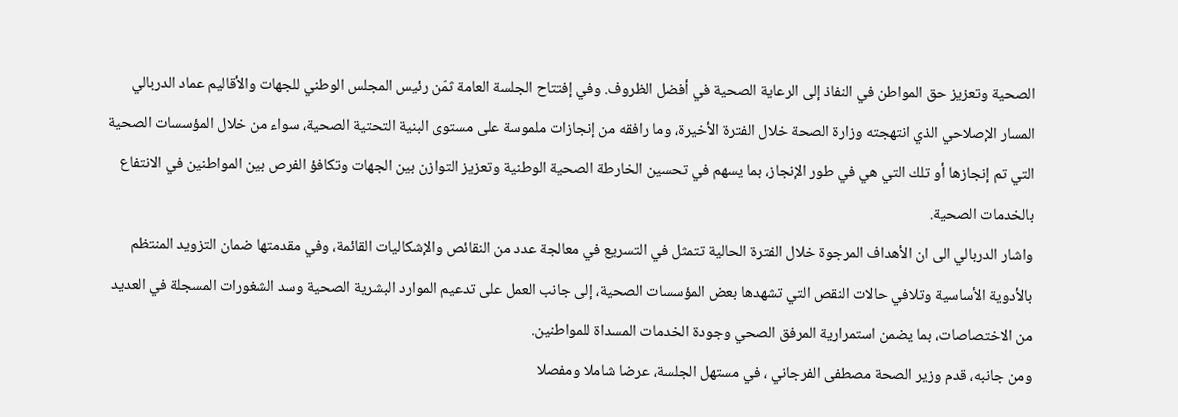الصحية وتعزيز حق المواطن في النفاذ إلى الرعاية الصحية في أفضل الظروف. وفي إفتتاح الجلسة العامة ثمّن رئيس المجلس الوطني للجهات والأقاليم عماد الدربالي المسار الإصلاحي الذي انتهجته وزارة الصحة خلال الفترة الأخيرة، وما رافقه من إنجازات ملموسة على مستوى البنية التحتية الصحية، سواء من خلال المؤسسات الصحية التي تم إنجازها أو تلك التي هي في طور الإنجاز، بما يسهم في تحسين الخارطة الصحية الوطنية وتعزيز التوازن بين الجهات وتكافؤ الفرص بين المواطنين في الانتفاع بالخدمات الصحية.
واشار الدربالي الى ان الأهداف المرجوة خلال الفترة الحالية تتمثل في التسريع في معالجة عدد من النقائص والإشكاليات القائمة، وفي مقدمتها ضمان التزويد المنتظم بالأدوية الأساسية وتلافي حالات النقص التي تشهدها بعض المؤسسات الصحية، إلى جانب العمل على تدعيم الموارد البشرية الصحية وسد الشغورات المسجلة في العديد من الاختصاصات، بما يضمن استمرارية المرفق الصحي وجودة الخدمات المسداة للمواطنين.
ومن جانبه، قدم وزير الصحة مصطفى الفرجاني ، في مستهل الجلسة، عرضا شاملا ومفصلا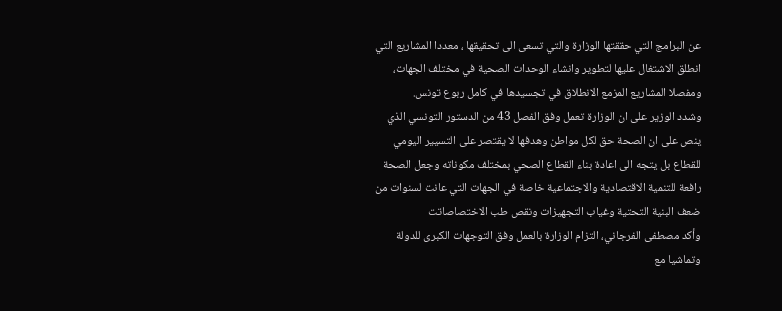عن البرامج التي حققتها الوزارة والتي تسعى الى تحقيقها ، معددا المشاريع التي انطلق الاشتغال عليها لتطوير وانشاء الوحدات الصحية في مختلف الجهات، ومفصلا المشاريع المزمع الانطلاق في تجسيدها في كامل ربوع تونس.
وشدد الوزير على ان الوزارة تعمل وفق الفصل 43 من الدستور التونسي الذي ينص على ان الصحة حق لكل مواطن وهدفها لا يقتصر على التسيير اليومي للقطاع بل يتجه الى اعادة بناء القطاع الصحي بمختلف مكوناته وجعل الصحة رافعة للتنمية الاقتصادية والاجتماعية خاصة في الجهات التي عانت لسنوات من ضعف البنية التحتية وغياب التجهيزات ونقص طب الاختصاصاتت
وأكد مصطفى الفرجاني، التزام الوزارة بالعمل وفق التوجهات الكبرى للدولة وتماشيا مع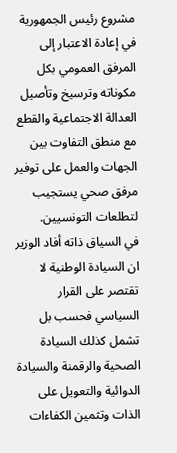مشروع رئيس الجمهورية في إعادة الاعتبار إلى المرفق العمومي بكل مكوناته وترسيخ وتأصيل العدالة الاجتماعية والقطع مع منطق التفاوت بين الجهات والعمل على توفير مرفق صحي يستجيب لتطلعات التونسيين.
في السياق ذاته أفاد الوزير ان السيادة الوطنية لا تقتصر على القرار السياسي فحسب بل تشمل كذلك السيادة الصحية والرقمنة والسيادة الدوائية والتعويل على الذات وتثمين الكفاءات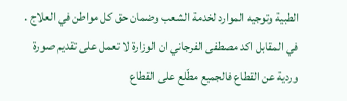الطبية وتوجيه الموارد لخدمة الشعب وضمان حق كل مواطن في العلاج .
في المقابل اكد مصطفى الفرجاني ان الوزارة لا تعمل على تقديم صورة وردية عن القطاع فالجميع مطّلع على القطاع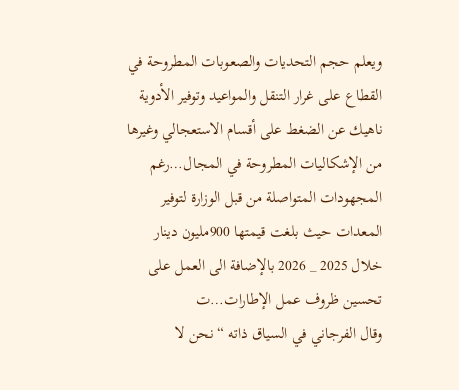ويعلم حجم التحديات والصعوبات المطروحة في القطاع على غرار التنقل والمواعيد وتوفير الأدوية ناهيك عن الضغط على أقسام الاستعجالي وغيرها من الإشكاليات المطروحة في المجال…رغم المجهودات المتواصلة من قبل الوزارة لتوفير المعدات حيث بلغت قيمتها 900مليون دينار خلال 2025 _ 2026 بالإضافة الى العمل على تحسين ظروف عمل الإطارات…ت
وقال الفرجاني في السياق ذاته “نحن لا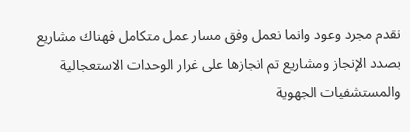نقدم مجرد وعود وانما نعمل وفق مسار عمل متكامل فهناك مشاريع بصدد الإنجاز ومشاريع تم انجازها على غرار الوحدات الاستعجالية والمستشفيات الجهوية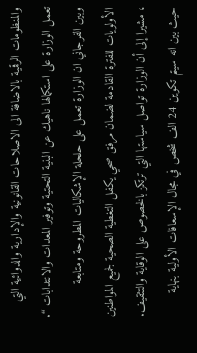والمنظومات الرقمية بالاضافة الى الاصلاحات القانونية والإدارية والدوائية التي تعمل الوزارة على استكمالها ناهيك عن البنية التحتية وتوفير المعدات والانتدابات “.
وبين الفرجاني ان الوزارة تعمل على حلحلة الإشكاليات المطروحة ومتابعة الأولويات للفترة القادمة لضمان مرفق صحي يكفل التغطية الصحية لجميع المواطنين ، مشيرا إلى أن الوزارة تواصل سياستها التي ترتكز بالخصوص على الوقاية والتثقيف.
حيث بين انه سيتم تكوين 24 الف شخص في مجال الإسعافات الأولية بنهاية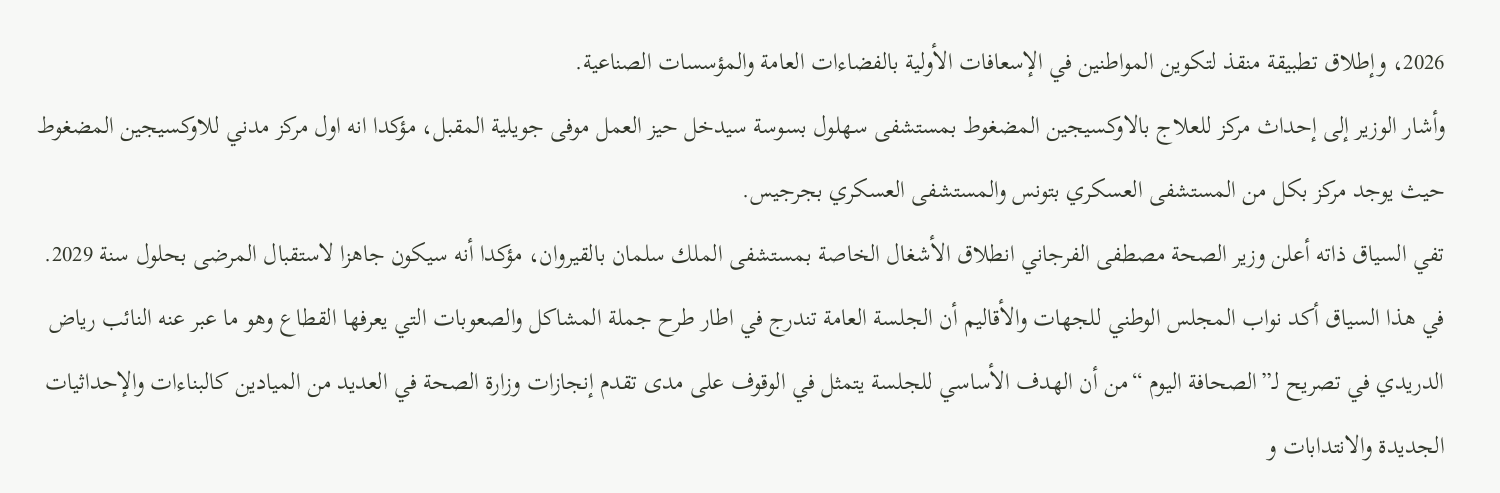2026، وإطلاق تطبيقة منقذ لتكوين المواطنين في الإسعافات الأولية بالفضاءات العامة والمؤسسات الصناعية.
وأشار الوزير إلى إحداث مركز للعلاج بالاوكسيجين المضغوط بمستشفى سهلول بسوسة سيدخل حيز العمل موفى جويلية المقبل، مؤكدا انه اول مركز مدني للاوكسيجين المضغوط حيث يوجد مركز بكل من المستشفى العسكري بتونس والمستشفى العسكري بجرجيس.
تفي السياق ذاته أعلن وزير الصحة مصطفى الفرجاني انطلاق الأشغال الخاصة بمستشفى الملك سلمان بالقيروان، مؤكدا أنه سيكون جاهزا لاستقبال المرضى بحلول سنة 2029.
في هذا السياق أكد نواب المجلس الوطني للجهات والأقاليم أن الجلسة العامة تندرج في اطار طرح جملة المشاكل والصعوبات التي يعرفها القطاع وهو ما عبر عنه النائب رياض الدريدي في تصريح لـ”الصحافة اليوم “من أن الهدف الأساسي للجلسة يتمثل في الوقوف على مدى تقدم إنجازات وزارة الصحة في العديد من الميادين كالبناءات والإحداثيات الجديدة والانتدابات و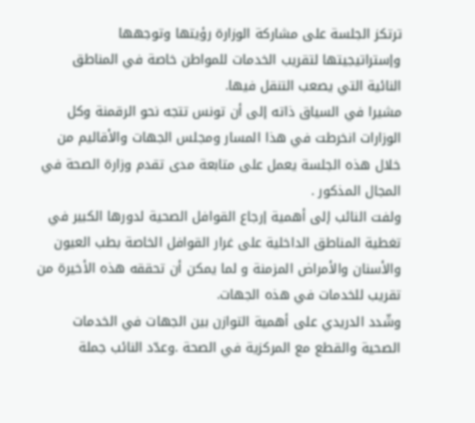ترتكز الجلسة على مشاركة الوزارة رؤيتها وتوجهها وإستراتيجيتها لتقريب الخدمات للمواطن خاصة في المناطق النائية التي يصعب التنقل فيها.
مشيرا في السياق ذاته إلى أن تونس تتجه نحو الرقمنة وكل الوزارات انخرطت في هذا المسار ومجلس الجهات والأقاليم من خلال هذه الجلسة يعمل على متابعة مدى تقدم وزارة الصحة في المجال المذكور .
ولفت النائب إلى أهمية إرجاع القوافل الصحية لدورها الكبير في تغطية المناطق الداخلية على غرار القوافل الخاصة بطب العيون والأسنان والأمراض المزمنة و لما يمكن أن تحققه هذه الأخيرة من تقريب للخدمات في هذه الجهات.
وشّدد الدريدي على أهمية التوازن بين الجهات في الخدمات الصحية والقطع مع المركزية في الصحة .وعدّد النائب جملة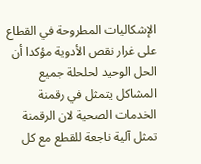الإشكاليات المطروحة في القطاع على غرار نقص الأدوية مؤكدا أن الحل الوحيد لحلحلة جميع المشاكل يتمثل في رقمنة الخدمات الصحية لان الرقمنة تمثل آلية ناجعة للقطع مع كل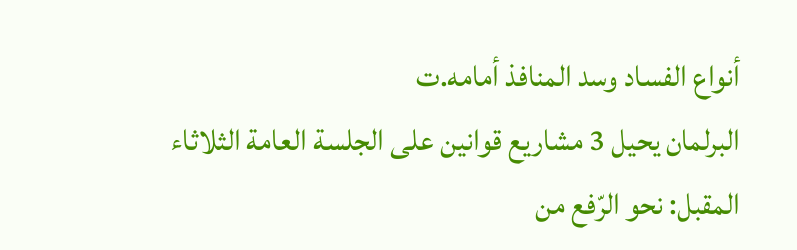أنواع الفساد وسد المنافذ أمامه.ت
البرلمان يحيل 3 مشاريع قوانين على الجلسة العامة الثلاثاء المقبل: نحو الرّفع من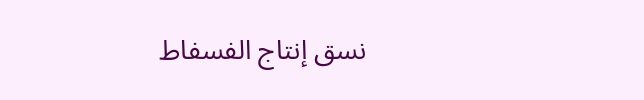نسق إنتاج الفسفاط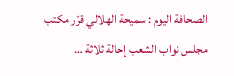الصحافة اليوم : سميحة الهلالي قرّر مكتب مجلس نواب الشعب إحالة ثلاثة …